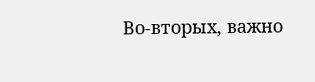Во-вторых, важно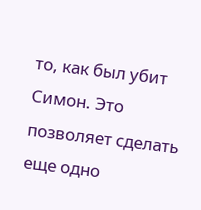то, как был убит Симон. Это позволяет сделать еще одно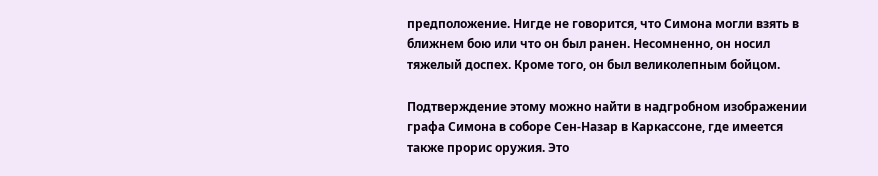предположение. Нигде не говорится, что Симона могли взять в ближнем бою или что он был ранен. Несомненно, он носил тяжелый доспех. Кроме того, он был великолепным бойцом.

Подтверждение этому можно найти в надгробном изображении графа Симона в соборе Сен-Назар в Каркассоне, где имеется также прорис оружия. Это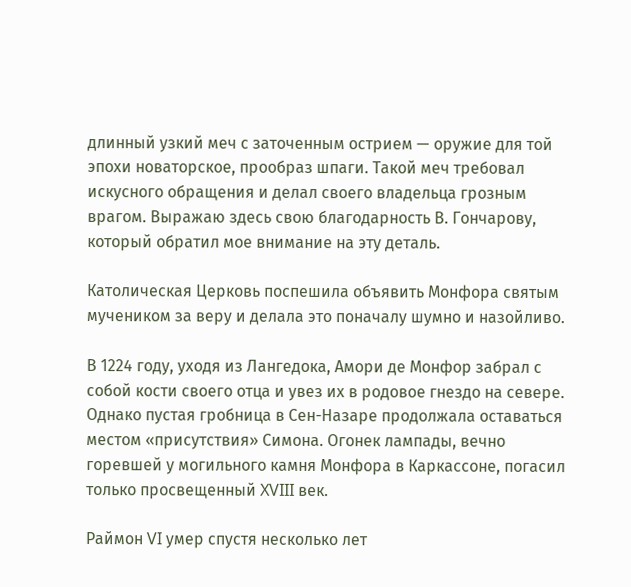длинный узкий меч с заточенным острием — оружие для той эпохи новаторское, прообраз шпаги. Такой меч требовал искусного обращения и делал своего владельца грозным врагом. Выражаю здесь свою благодарность В. Гончарову, который обратил мое внимание на эту деталь.

Католическая Церковь поспешила объявить Монфора святым мучеником за веру и делала это поначалу шумно и назойливо.

В 1224 году, уходя из Лангедока, Амори де Монфор забрал с собой кости своего отца и увез их в родовое гнездо на севере. Однако пустая гробница в Сен-Назаре продолжала оставаться местом «присутствия» Симона. Огонек лампады, вечно горевшей у могильного камня Монфора в Каркассоне, погасил только просвещенный XVIII век.

Раймон VI умер спустя несколько лет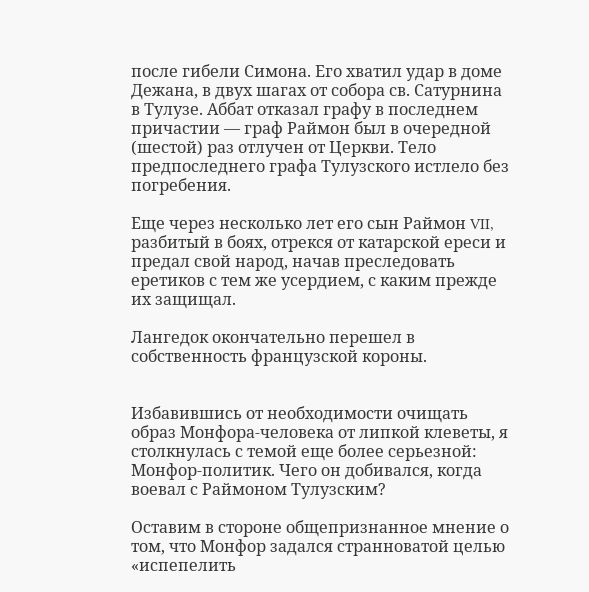после гибели Симона. Его хватил удар в доме Дежана, в двух шагах от собора св. Сатурнина в Тулузе. Аббат отказал графу в последнем причастии — граф Раймон был в очередной (шестой) раз отлучен от Церкви. Тело предпоследнего графа Тулузского истлело без погребения.

Еще через несколько лет его сын Раймон VII, разбитый в боях, отрекся от катарской ереси и предал свой народ, начав преследовать еретиков с тем же усердием, с каким прежде их защищал.

Лангедок окончательно перешел в собственность французской короны.


Избавившись от необходимости очищать образ Монфора-человека от липкой клеветы, я столкнулась с темой еще более серьезной: Монфор-политик. Чего он добивался, когда воевал с Раймоном Тулузским?

Оставим в стороне общепризнанное мнение о том, что Монфор задался странноватой целью «испепелить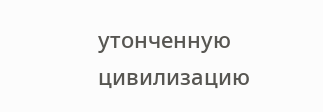утонченную цивилизацию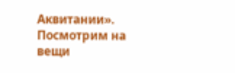Аквитании». Посмотрим на вещи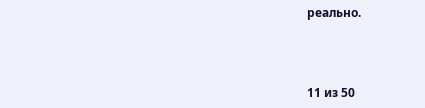реально.



11 из 50